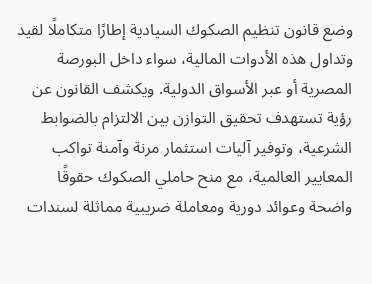وضع قانون تنظيم الصكوك السيادية إطارًا متكاملًا لقيد وتداول هذه الأدوات المالية، سواء داخل البورصة المصرية أو عبر الأسواق الدولية. ويكشف القانون عن رؤية تستهدف تحقيق التوازن بين الالتزام بالضوابط الشرعية، وتوفير آليات استثمار مرنة وآمنة تواكب المعايير العالمية، مع منح حاملي الصكوك حقوقًا واضحة وعوائد دورية ومعاملة ضريبية مماثلة لسندات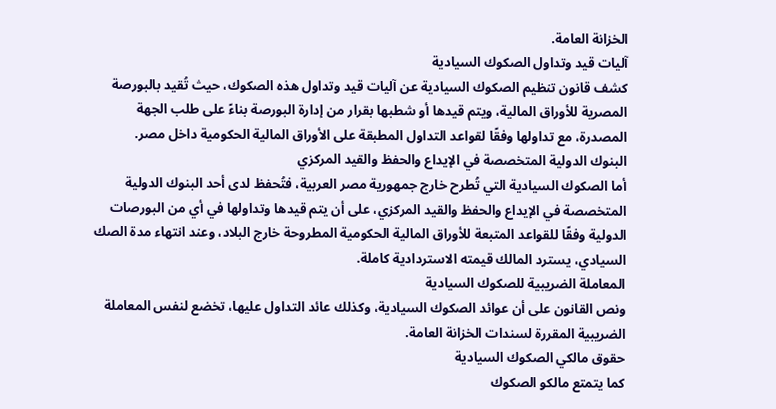الخزانة العامة.
آليات قيد وتداول الصكوك السيادية
كشف قانون تنظيم الصكوك السيادية عن آليات قيد وتداول هذه الصكوك، حيث تُقيد بالبورصة المصرية للأوراق المالية، ويتم قيدها أو شطبها بقرار من إدارة البورصة بناءً على طلب الجهة المصدرة، مع تداولها وفقًا لقواعد التداول المطبقة على الأوراق المالية الحكومية داخل مصر.
البنوك الدولية المتخصصة في الإيداع والحفظ والقيد المركزي
أما الصكوك السيادية التي تُطرح خارج جمهورية مصر العربية، فتُحفظ لدى أحد البنوك الدولية المتخصصة في الإيداع والحفظ والقيد المركزي، على أن يتم قيدها وتداولها في أي من البورصات الدولية وفقًا للقواعد المتبعة للأوراق المالية الحكومية المطروحة خارج البلاد، وعند انتهاء مدة الصك السيادي، يسترد المالك قيمته الاستردادية كاملة.
المعاملة الضريبية للصكوك السيادية
ونص القانون على أن عوائد الصكوك السيادية، وكذلك عائد التداول عليها، تخضع لنفس المعاملة الضريبية المقررة لسندات الخزانة العامة.
حقوق مالكي الصكوك السيادية
كما يتمتع مالكو الصكوك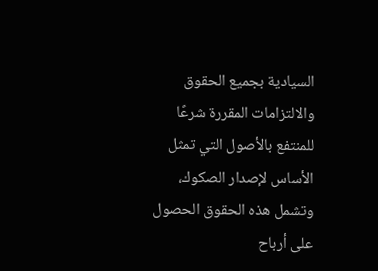السيادية بجميع الحقوق والالتزامات المقررة شرعًا للمنتفع بالأصول التي تمثل الأساس لإصدار الصكوك، وتشمل هذه الحقوق الحصول على أرباح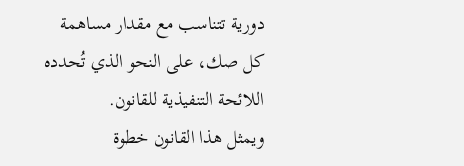دورية تتناسب مع مقدار مساهمة كل صك، على النحو الذي تُحدده اللائحة التنفيذية للقانون.
ويمثل هذا القانون خطوة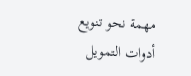مهمة نحو تنويع أدوات التمويل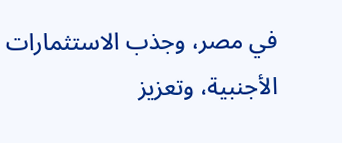في مصر، وجذب الاستثمارات الأجنبية، وتعزيز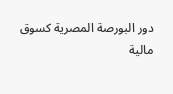دور البورصة المصرية كسوق مالية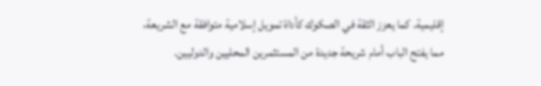إقليمية. كما يعزز الثقة في الصكوك كأداة تمويل إسلامية متوافقة مع الشريعة، مما يفتح الباب أمام شريحة جديدة من المستثمرين المحليين والدوليين.